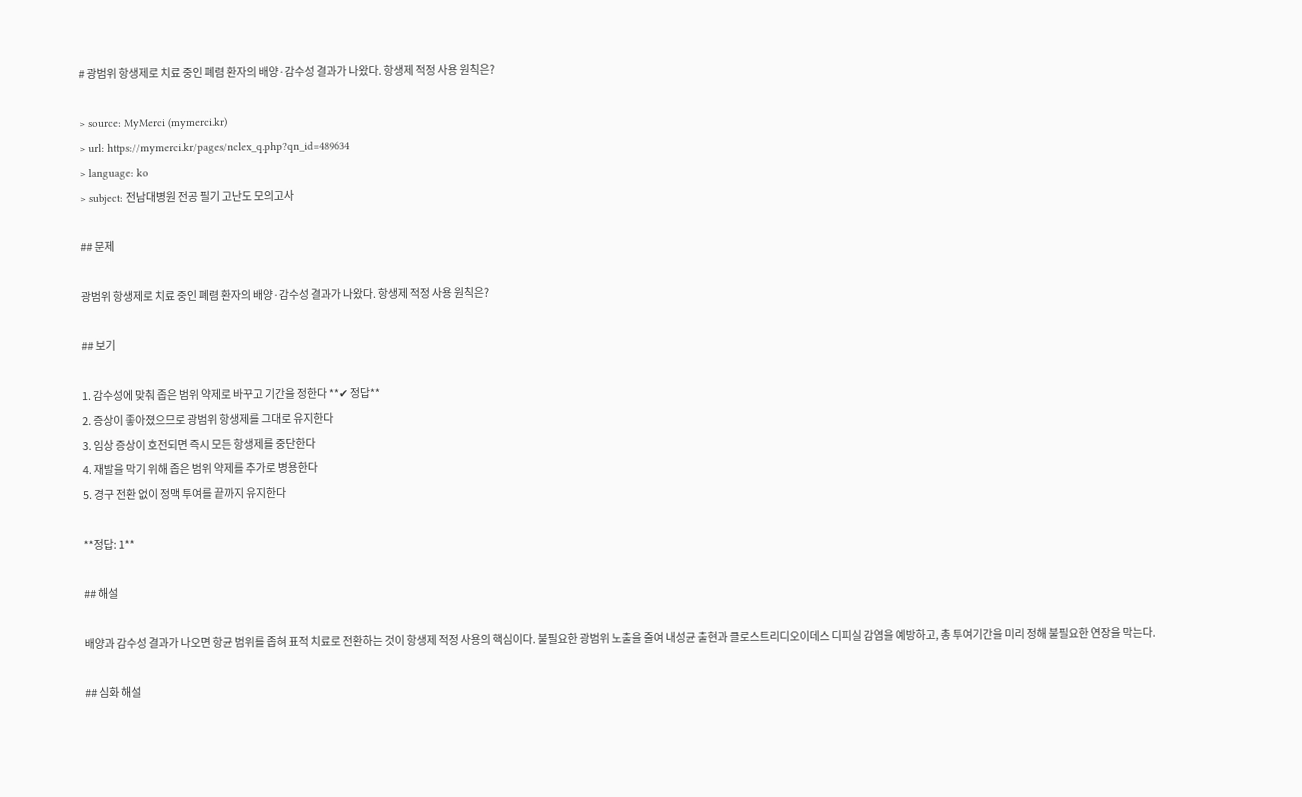# 광범위 항생제로 치료 중인 폐렴 환자의 배양·감수성 결과가 나왔다. 항생제 적정 사용 원칙은?

> source: MyMerci (mymerci.kr)
> url: https://mymerci.kr/pages/nclex_q.php?qn_id=489634
> language: ko
> subject: 전남대병원 전공 필기 고난도 모의고사

## 문제

광범위 항생제로 치료 중인 폐렴 환자의 배양·감수성 결과가 나왔다. 항생제 적정 사용 원칙은?

## 보기

1. 감수성에 맞춰 좁은 범위 약제로 바꾸고 기간을 정한다 **✔ 정답**
2. 증상이 좋아졌으므로 광범위 항생제를 그대로 유지한다
3. 임상 증상이 호전되면 즉시 모든 항생제를 중단한다
4. 재발을 막기 위해 좁은 범위 약제를 추가로 병용한다
5. 경구 전환 없이 정맥 투여를 끝까지 유지한다

**정답: 1**

## 해설

배양과 감수성 결과가 나오면 항균 범위를 좁혀 표적 치료로 전환하는 것이 항생제 적정 사용의 핵심이다. 불필요한 광범위 노출을 줄여 내성균 출현과 클로스트리디오이데스 디피실 감염을 예방하고, 총 투여기간을 미리 정해 불필요한 연장을 막는다.

## 심화 해설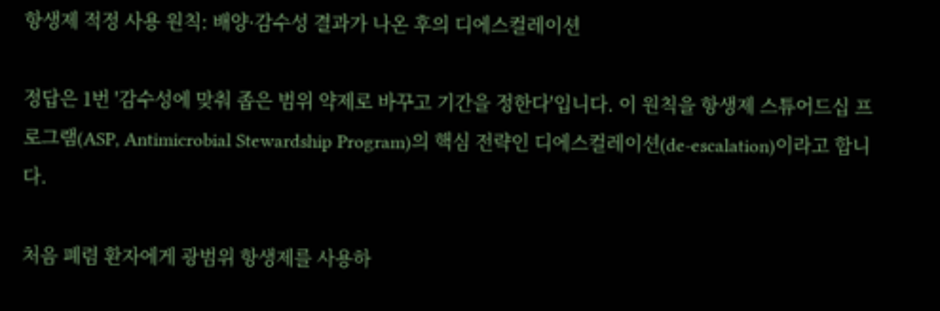항생제 적정 사용 원칙: 배양·감수성 결과가 나온 후의 디에스컬레이션

정답은 1번 '감수성에 맞춰 좁은 범위 약제로 바꾸고 기간을 정한다'입니다. 이 원칙을 항생제 스튜어드십 프로그램(ASP, Antimicrobial Stewardship Program)의 핵심 전략인 디에스컬레이션(de-escalation)이라고 합니다.

처음 폐렴 환자에게 광범위 항생제를 사용하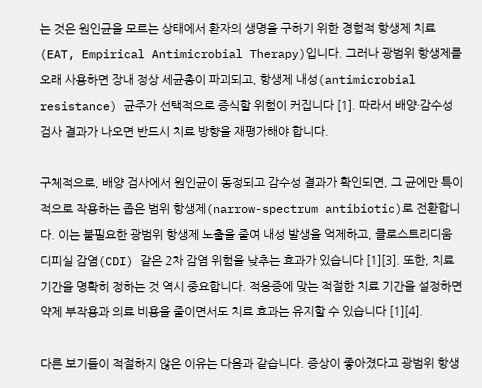는 것은 원인균을 모르는 상태에서 환자의 생명을 구하기 위한 경험적 항생제 치료(EAT, Empirical Antimicrobial Therapy)입니다. 그러나 광범위 항생제를 오래 사용하면 장내 정상 세균총이 파괴되고, 항생제 내성(antimicrobial resistance) 균주가 선택적으로 증식할 위험이 커집니다 [1]. 따라서 배양·감수성 검사 결과가 나오면 반드시 치료 방향을 재평가해야 합니다.

구체적으로, 배양 검사에서 원인균이 동정되고 감수성 결과가 확인되면, 그 균에만 특이적으로 작용하는 좁은 범위 항생제(narrow-spectrum antibiotic)로 전환합니다. 이는 불필요한 광범위 항생제 노출을 줄여 내성 발생을 억제하고, 클로스트리디움 디피실 감염(CDI) 같은 2차 감염 위험을 낮추는 효과가 있습니다 [1][3]. 또한, 치료 기간을 명확히 정하는 것 역시 중요합니다. 적응증에 맞는 적절한 치료 기간을 설정하면 약제 부작용과 의료 비용을 줄이면서도 치료 효과는 유지할 수 있습니다 [1][4].

다른 보기들이 적절하지 않은 이유는 다음과 같습니다. 증상이 좋아졌다고 광범위 항생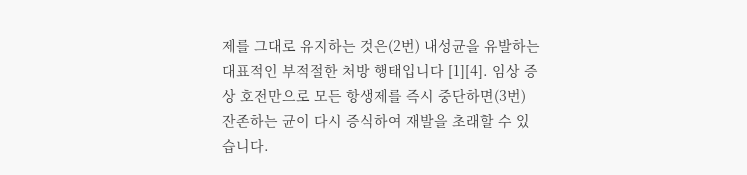제를 그대로 유지하는 것은(2번) 내성균을 유발하는 대표적인 부적절한 처방 행태입니다 [1][4]. 임상 증상 호전만으로 모든 항생제를 즉시 중단하면(3번) 잔존하는 균이 다시 증식하여 재발을 초래할 수 있습니다.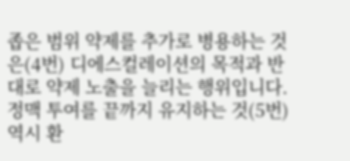좁은 범위 약제를 추가로 병용하는 것은(4번) 디에스컬레이션의 목적과 반대로 약제 노출을 늘리는 행위입니다. 정맥 투여를 끝까지 유지하는 것(5번) 역시 환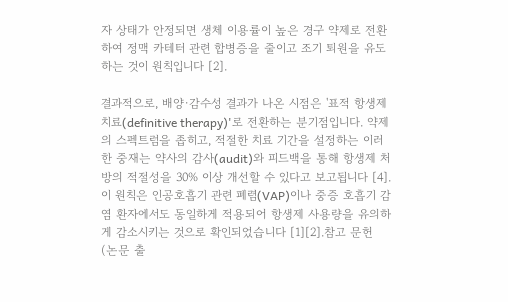자 상태가 안정되면 생체 이용률이 높은 경구 약제로 전환하여 정맥 카테터 관련 합병증을 줄이고 조기 퇴원을 유도하는 것이 원칙입니다 [2].

결과적으로, 배양·감수성 결과가 나온 시점은 '표적 항생제 치료(definitive therapy)'로 전환하는 분기점입니다. 약제의 스펙트럼을 좁히고, 적절한 치료 기간을 설정하는 이러한 중재는 약사의 감사(audit)와 피드백을 통해 항생제 처방의 적절성을 30% 이상 개선할 수 있다고 보고됩니다 [4]. 이 원칙은 인공호흡기 관련 폐렴(VAP)이나 중증 호흡기 감염 환자에서도 동일하게 적용되어 항생제 사용량을 유의하게 감소시키는 것으로 확인되었습니다 [1][2].참고 문헌 (논문 출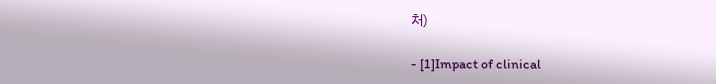처)

- [1]Impact of clinical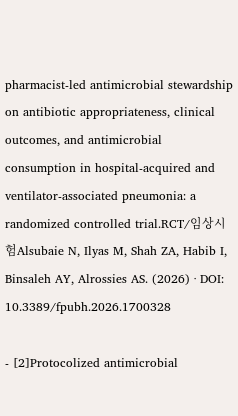pharmacist-led antimicrobial stewardship on antibiotic appropriateness, clinical outcomes, and antimicrobial consumption in hospital-acquired and ventilator-associated pneumonia: a randomized controlled trial.RCT/임상시험Alsubaie N, Ilyas M, Shah ZA, Habib I, Binsaleh AY, Alrossies AS. (2026) · DOI: 10.3389/fpubh.2026.1700328

- [2]Protocolized antimicrobial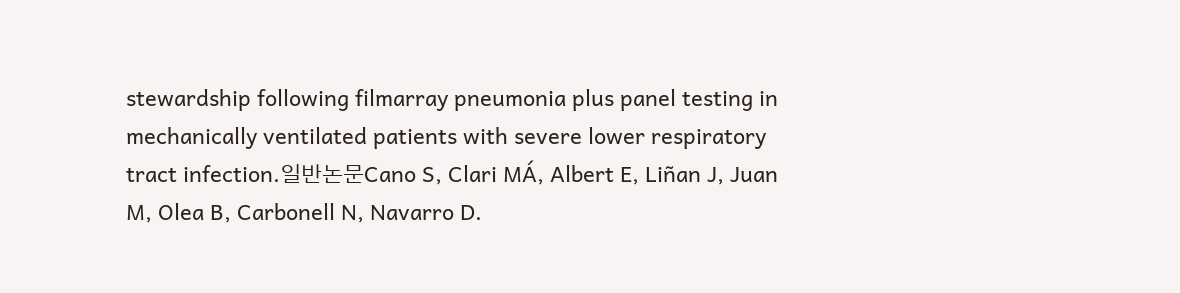stewardship following filmarray pneumonia plus panel testing in mechanically ventilated patients with severe lower respiratory tract infection.일반논문Cano S, Clari MÁ, Albert E, Liñan J, Juan M, Olea B, Carbonell N, Navarro D.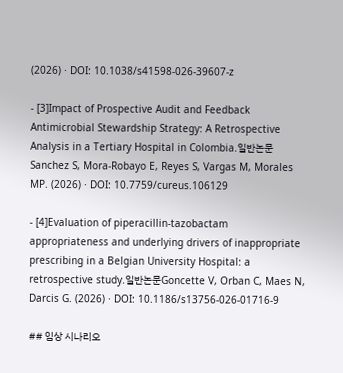(2026) · DOI: 10.1038/s41598-026-39607-z

- [3]Impact of Prospective Audit and Feedback Antimicrobial Stewardship Strategy: A Retrospective Analysis in a Tertiary Hospital in Colombia.일반논문Sanchez S, Mora-Robayo E, Reyes S, Vargas M, Morales MP. (2026) · DOI: 10.7759/cureus.106129

- [4]Evaluation of piperacillin-tazobactam appropriateness and underlying drivers of inappropriate prescribing in a Belgian University Hospital: a retrospective study.일반논문Goncette V, Orban C, Maes N, Darcis G. (2026) · DOI: 10.1186/s13756-026-01716-9

## 임상 시나리오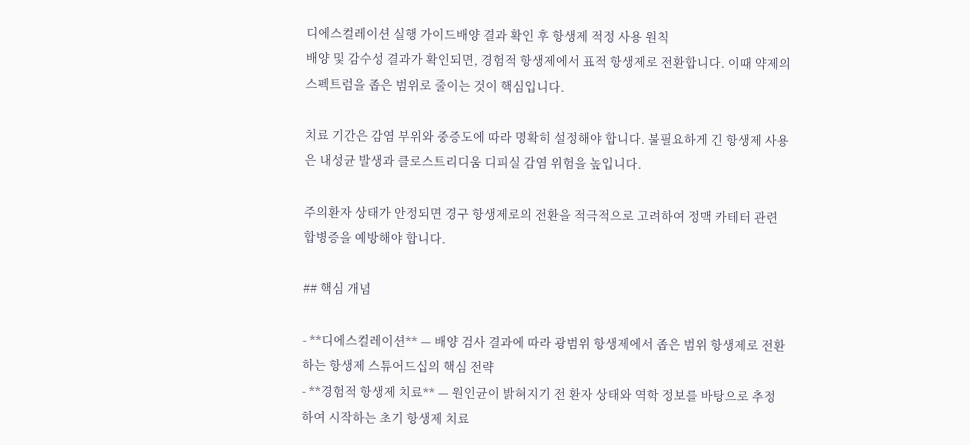디에스컬레이션 실행 가이드배양 결과 확인 후 항생제 적정 사용 원칙
배양 및 감수성 결과가 확인되면, 경험적 항생제에서 표적 항생제로 전환합니다. 이때 약제의 스펙트럼을 좁은 범위로 줄이는 것이 핵심입니다.

치료 기간은 감염 부위와 중증도에 따라 명확히 설정해야 합니다. 불필요하게 긴 항생제 사용은 내성균 발생과 클로스트리디움 디피실 감염 위험을 높입니다.

주의환자 상태가 안정되면 경구 항생제로의 전환을 적극적으로 고려하여 정맥 카테터 관련 합병증을 예방해야 합니다.

## 핵심 개념

- **디에스컬레이션** — 배양 검사 결과에 따라 광범위 항생제에서 좁은 범위 항생제로 전환하는 항생제 스튜어드십의 핵심 전략
- **경험적 항생제 치료** — 원인균이 밝혀지기 전 환자 상태와 역학 정보를 바탕으로 추정하여 시작하는 초기 항생제 치료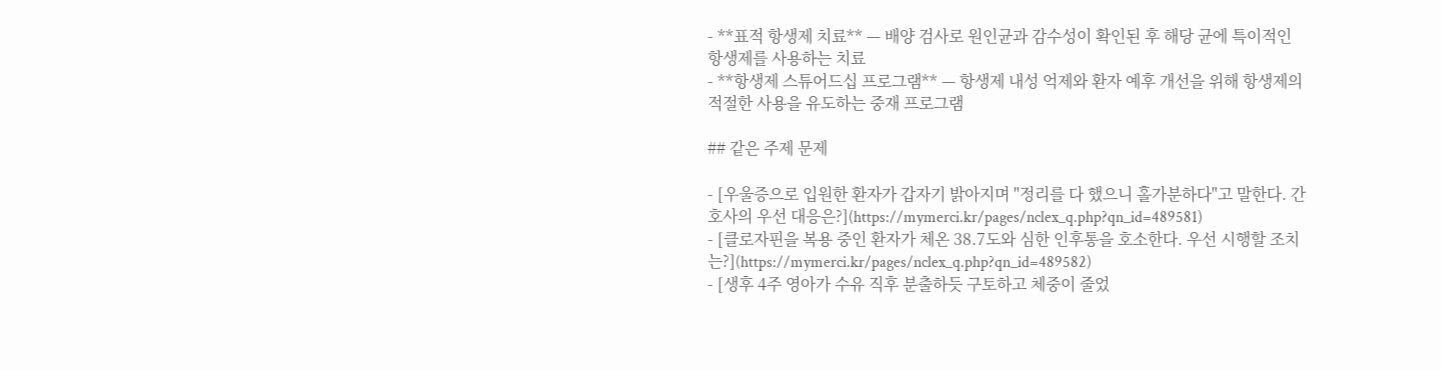- **표적 항생제 치료** — 배양 검사로 원인균과 감수성이 확인된 후 해당 균에 특이적인 항생제를 사용하는 치료
- **항생제 스튜어드십 프로그램** — 항생제 내성 억제와 환자 예후 개선을 위해 항생제의 적절한 사용을 유도하는 중재 프로그램

## 같은 주제 문제

- [우울증으로 입원한 환자가 갑자기 밝아지며 "정리를 다 했으니 홀가분하다"고 말한다. 간호사의 우선 대응은?](https://mymerci.kr/pages/nclex_q.php?qn_id=489581)
- [클로자핀을 복용 중인 환자가 체온 38.7도와 심한 인후통을 호소한다. 우선 시행할 조치는?](https://mymerci.kr/pages/nclex_q.php?qn_id=489582)
- [생후 4주 영아가 수유 직후 분출하듯 구토하고 체중이 줄었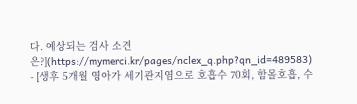다. 예상되는 검사 소견은?](https://mymerci.kr/pages/nclex_q.php?qn_id=489583)
- [생후 5개월 영아가 세기관지염으로 호흡수 70회, 함몰호흡, 수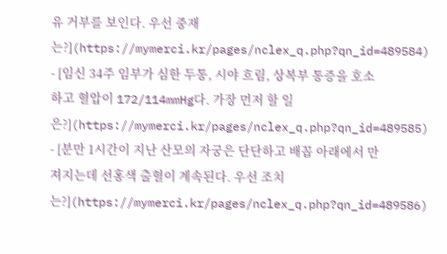유 거부를 보인다. 우선 중재는?](https://mymerci.kr/pages/nclex_q.php?qn_id=489584)
- [임신 34주 임부가 심한 두통, 시야 흐림, 상복부 통증을 호소하고 혈압이 172/114mmHg다. 가장 먼저 할 일은?](https://mymerci.kr/pages/nclex_q.php?qn_id=489585)
- [분만 1시간이 지난 산모의 자궁은 단단하고 배꼽 아래에서 만져지는데 선홍색 출혈이 계속된다. 우선 조치는?](https://mymerci.kr/pages/nclex_q.php?qn_id=489586)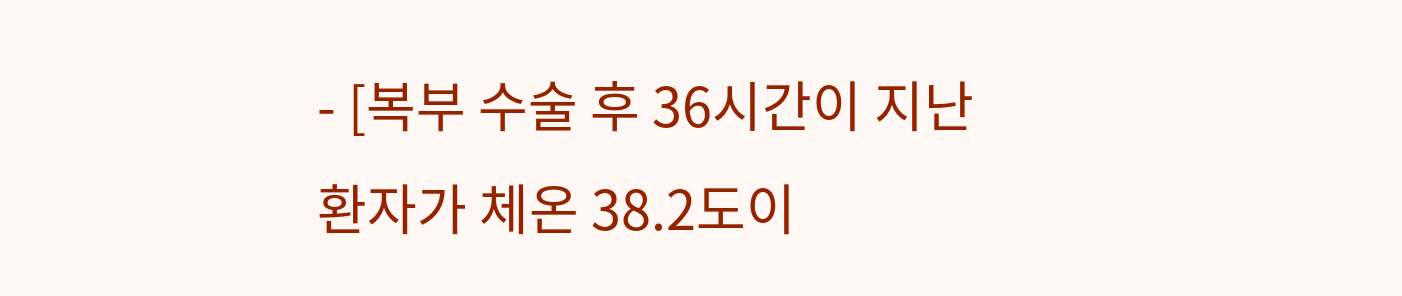- [복부 수술 후 36시간이 지난 환자가 체온 38.2도이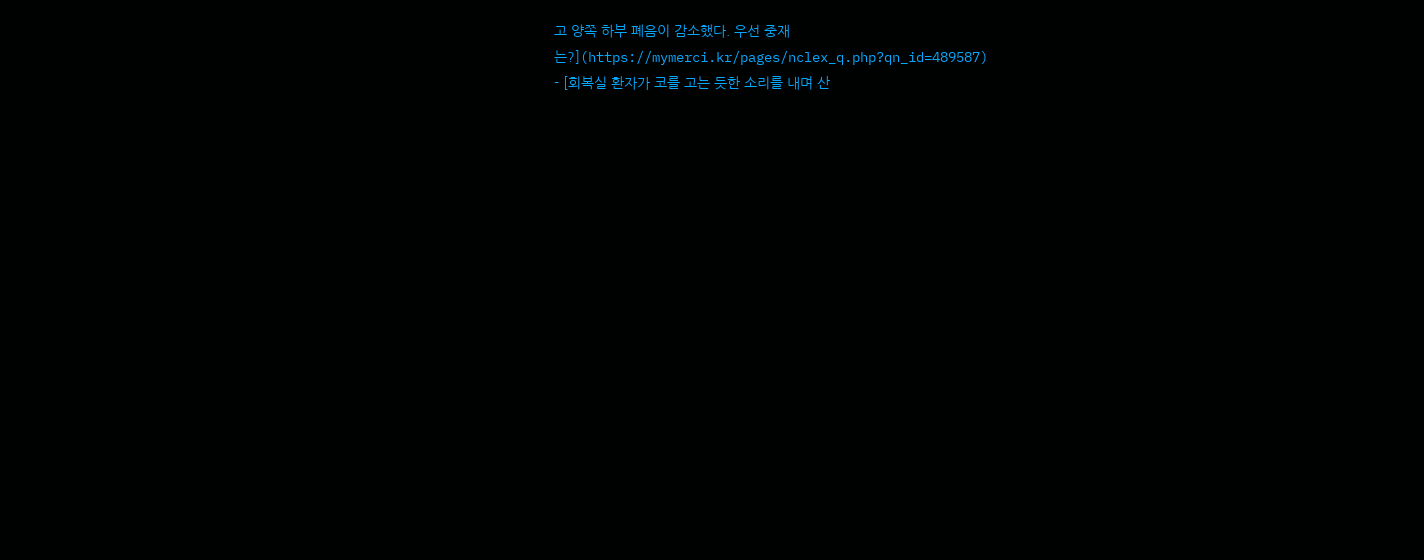고 양쪽 하부 폐음이 감소했다. 우선 중재는?](https://mymerci.kr/pages/nclex_q.php?qn_id=489587)
- [회복실 환자가 코를 고는 듯한 소리를 내며 산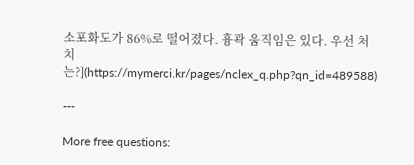소포화도가 86%로 떨어졌다. 흉곽 움직임은 있다. 우선 처치는?](https://mymerci.kr/pages/nclex_q.php?qn_id=489588)

---

More free questions: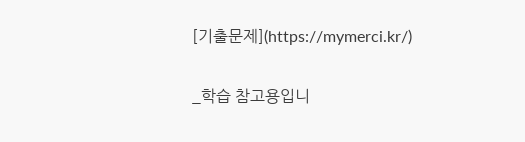[기출문제](https://mymerci.kr/)

_학습 참고용입니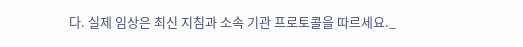다. 실제 임상은 최신 지침과 소속 기관 프로토콜을 따르세요._